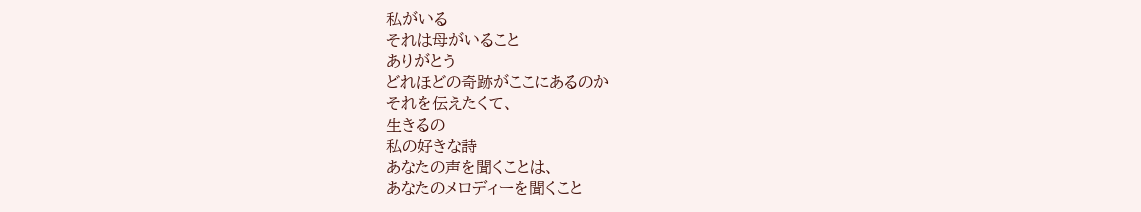私がいる
それは母がいること
ありがとう
どれほどの奇跡がここにあるのか
それを伝えたくて、
生きるの
私の好きな詩
あなたの声を聞くことは、
あなたのメロディーを聞くこと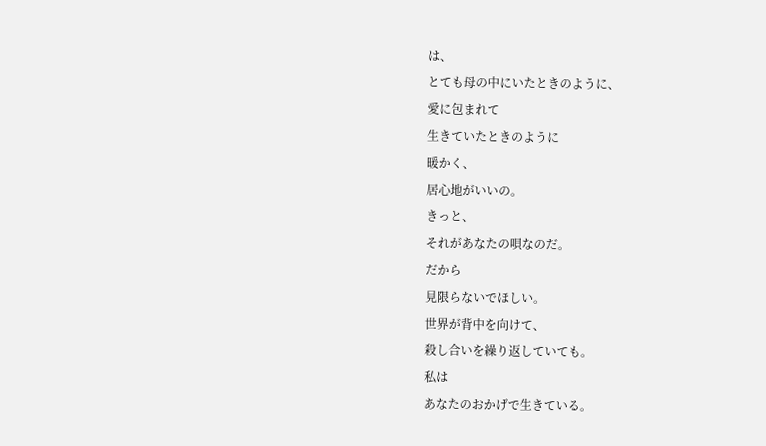は、
とても母の中にいたときのように、
愛に包まれて
生きていたときのように
暖かく、
居心地がいいの。
きっと、
それがあなたの唄なのだ。
だから
見限らないでほしい。
世界が背中を向けて、
殺し合いを繰り返していても。
私は
あなたのおかげで生きている。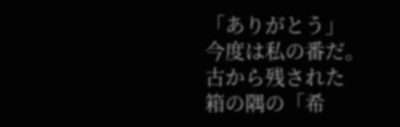「ありがとう」
今度は私の番だ。
古から残された
箱の隅の「希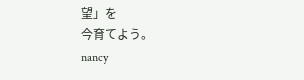望」を
今育てよう。
nancy